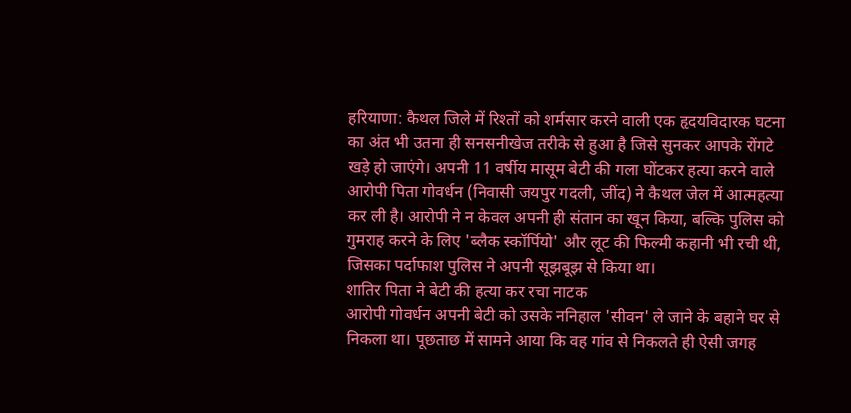हरियाणा: कैथल जिले में रिश्तों को शर्मसार करने वाली एक हृदयविदारक घटना का अंत भी उतना ही सनसनीखेज तरीके से हुआ है जिसे सुनकर आपके रोंगटे खड़े हो जाएंगे। अपनी 11 वर्षीय मासूम बेटी की गला घोंटकर हत्या करने वाले आरोपी पिता गोवर्धन (निवासी जयपुर गदली, जींद) ने कैथल जेल में आत्महत्या कर ली है। आरोपी ने न केवल अपनी ही संतान का खून किया, बल्कि पुलिस को गुमराह करने के लिए 'ब्लैक स्कॉर्पियो' और लूट की फिल्मी कहानी भी रची थी, जिसका पर्दाफाश पुलिस ने अपनी सूझबूझ से किया था।
शातिर पिता ने बेटी की हत्या कर रचा नाटक
आरोपी गोवर्धन अपनी बेटी को उसके ननिहाल 'सीवन' ले जाने के बहाने घर से निकला था। पूछताछ में सामने आया कि वह गांव से निकलते ही ऐसी जगह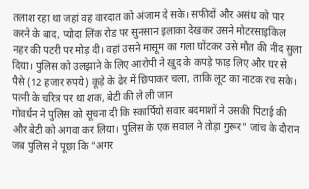तलाश रहा था जहां वह वारदात को अंजाम दे सके। सफीदों और असंध को पार करने के बाद, प्योदा लिंक रोड पर सुनसान इलाका देखकर उसने मोटरसाइकिल नहर की पटरी पर मोड़ दी। वहां उसने मासूम का गला घोंटकर उसे मौत की नींद सुला दिया। पुलिस को उलझाने के लिए आरोपी ने खुद के कपड़े फाड़ लिए और घर से पैसे (12 हजार रुपये) कूड़े के ढेर में छिपाकर चला, ताकि लूट का नाटक रच सके।
पत्नी के चरित्र पर था शक, बेटी की ले ली जान
गोवर्धन ने पुलिस को सूचना दी कि स्कार्पियो सवार बदमाशों ने उसकी पिटाई की और बेटी को अगवा कर लिया। पुलिस के एक सवाल ने तोड़ा गुरूर" जांच के दौरान जब पुलिस ने पूछा कि "अगर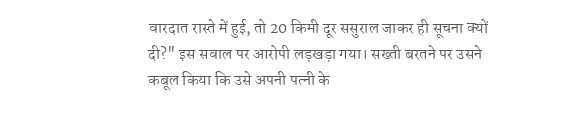वारदात रास्ते में हुई, तो 20 किमी दूर ससुराल जाकर ही सूचना क्यों दी?" इस सवाल पर आरोपी लड़खड़ा गया। सख्ती बरतने पर उसने कबूल किया कि उसे अपनी पत्नी के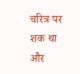चरित्र पर शक था और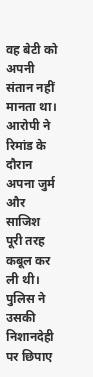वह बेटी को अपनी संतान नहीं मानता था। आरोपी ने रिमांड के दौरान अपना जुर्म और साजिश पूरी तरह कबूल कर ली थी। पुलिस ने उसकी निशानदेही पर छिपाए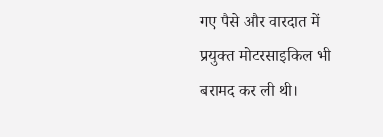गए पैसे और वारदात में प्रयुक्त मोटरसाइकिल भी बरामद कर ली थी।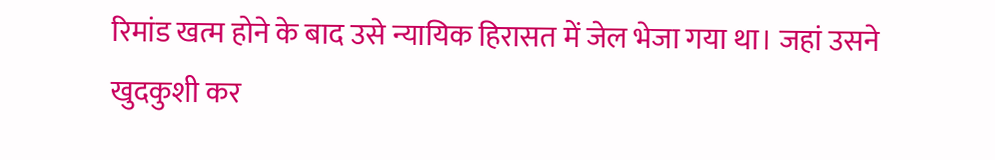रिमांड खत्म होने के बाद उसे न्यायिक हिरासत में जेल भेजा गया था। जहां उसने खुदकुशी कर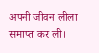अपनी जीवन लीला समाप्त कर ली।